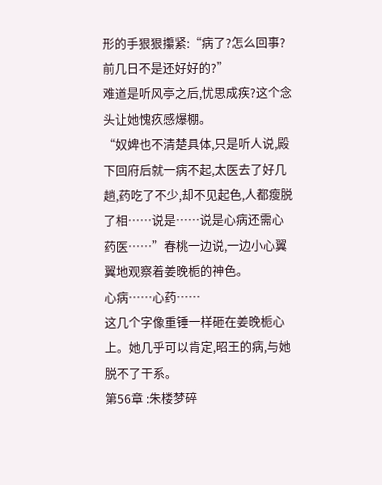形的手狠狠攥紧:“病了?怎么回事?前几日不是还好好的?”
难道是听风亭之后,忧思成疾?这个念头让她愧疚感爆棚。
“奴婢也不清楚具体,只是听人说,殿下回府后就一病不起,太医去了好几趟,药吃了不少,却不见起色,人都瘦脱了相……说是……说是心病还需心药医……”春桃一边说,一边小心翼翼地观察着姜晚栀的神色。
心病……心药……
这几个字像重锤一样砸在姜晚栀心上。她几乎可以肯定,昭王的病,与她脱不了干系。
第56章 :朱楼梦碎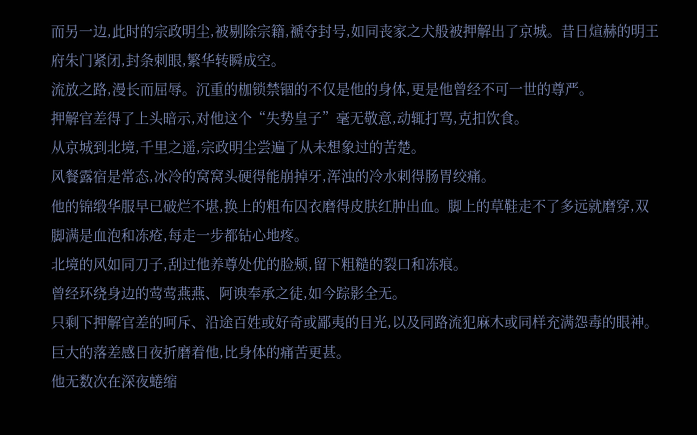而另一边,此时的宗政明尘,被剔除宗籍,褫夺封号,如同丧家之犬般被押解出了京城。昔日煊赫的明王府朱门紧闭,封条刺眼,繁华转瞬成空。
流放之路,漫长而屈辱。沉重的枷锁禁锢的不仅是他的身体,更是他曾经不可一世的尊严。
押解官差得了上头暗示,对他这个“失势皇子”毫无敬意,动辄打骂,克扣饮食。
从京城到北境,千里之遥,宗政明尘尝遍了从未想象过的苦楚。
风餐露宿是常态,冰冷的窝窝头硬得能崩掉牙,浑浊的冷水刺得肠胃绞痛。
他的锦缎华服早已破烂不堪,换上的粗布囚衣磨得皮肤红肿出血。脚上的草鞋走不了多远就磨穿,双脚满是血泡和冻疮,每走一步都钻心地疼。
北境的风如同刀子,刮过他养尊处优的脸颊,留下粗糙的裂口和冻痕。
曾经环绕身边的莺莺燕燕、阿谀奉承之徒,如今踪影全无。
只剩下押解官差的呵斥、沿途百姓或好奇或鄙夷的目光,以及同路流犯麻木或同样充满怨毒的眼神。
巨大的落差感日夜折磨着他,比身体的痛苦更甚。
他无数次在深夜蜷缩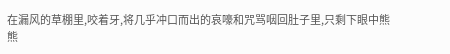在漏风的草棚里,咬着牙,将几乎冲口而出的哀嚎和咒骂咽回肚子里,只剩下眼中熊熊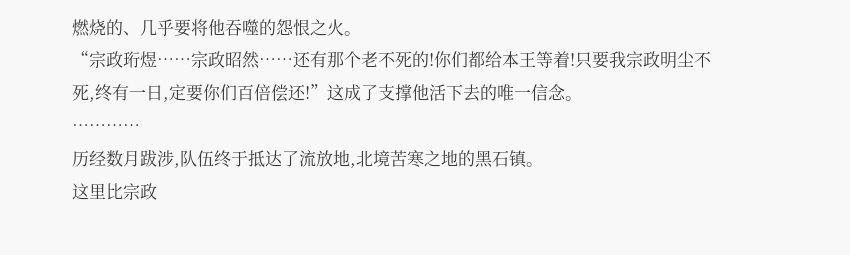燃烧的、几乎要将他吞噬的怨恨之火。
“宗政珩煜……宗政昭然……还有那个老不死的!你们都给本王等着!只要我宗政明尘不死,终有一日,定要你们百倍偿还!”这成了支撑他活下去的唯一信念。
…………
历经数月跋涉,队伍终于抵达了流放地,北境苦寒之地的黑石镇。
这里比宗政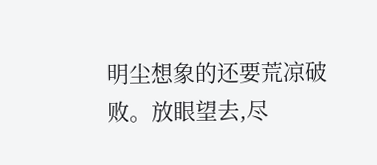明尘想象的还要荒凉破败。放眼望去,尽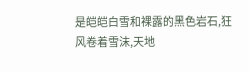是皑皑白雪和裸露的黑色岩石,狂风卷着雪沫,天地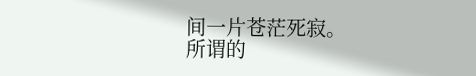间一片苍茫死寂。
所谓的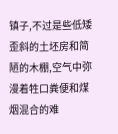镇子,不过是些低矮歪斜的土坯房和简陋的木棚,空气中弥漫着牲口粪便和煤烟混合的难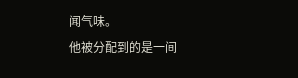闻气味。
他被分配到的是一间